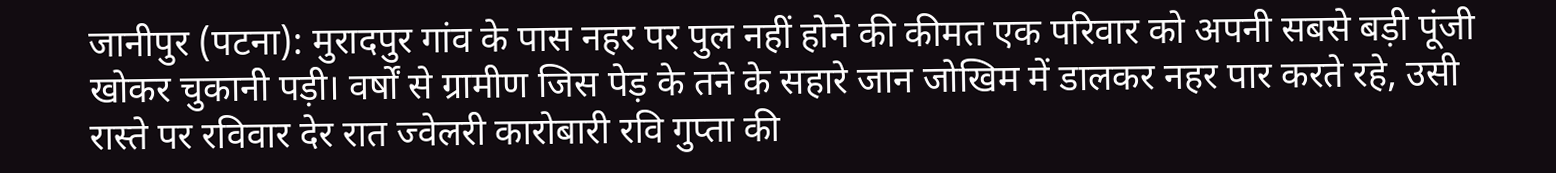जानीपुर (पटना): मुरादपुर गांव के पास नहर पर पुल नहीं होने की कीमत एक परिवार को अपनी सबसे बड़ी पूंजी खोकर चुकानी पड़ी। वर्षों से ग्रामीण जिस पेड़ के तने के सहारे जान जोखिम में डालकर नहर पार करते रहे, उसी रास्ते पर रविवार देर रात ज्वेलरी कारोबारी रवि गुप्ता की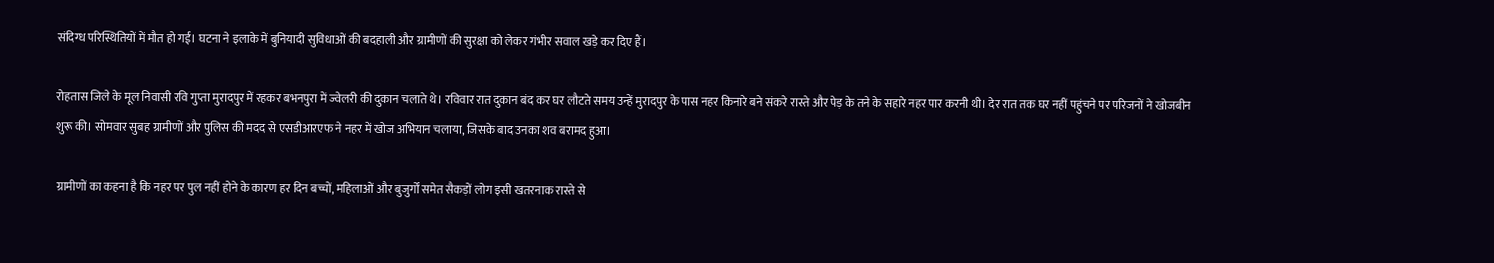संदिग्ध परिस्थितियों में मौत हो गई। घटना ने इलाके में बुनियादी सुविधाओं की बदहाली और ग्रामीणों की सुरक्षा को लेकर गंभीर सवाल खड़े कर दिए हैं।

रोहतास जिले के मूल निवासी रवि गुप्ता मुरादपुर में रहकर बभनपुरा में ज्वेलरी की दुकान चलाते थे। रविवार रात दुकान बंद कर घर लौटते समय उन्हें मुरादपुर के पास नहर किनारे बने संकरे रास्ते और पेड़ के तने के सहारे नहर पार करनी थी। देर रात तक घर नहीं पहुंचने पर परिजनों ने खोजबीन शुरू की। सोमवार सुबह ग्रामीणों और पुलिस की मदद से एसडीआरएफ ने नहर में खोज अभियान चलाया, जिसके बाद उनका शव बरामद हुआ।

ग्रामीणों का कहना है कि नहर पर पुल नहीं होने के कारण हर दिन बच्चों, महिलाओं और बुजुर्गों समेत सैकड़ों लोग इसी खतरनाक रास्ते से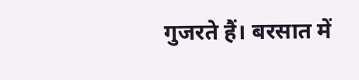गुजरते हैं। बरसात में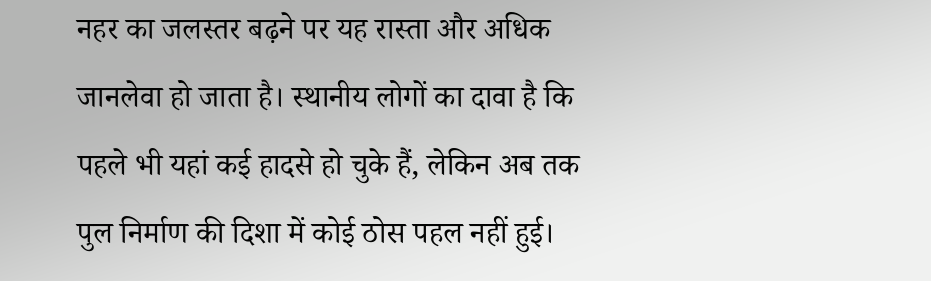नहर का जलस्तर बढ़ने पर यह रास्ता और अधिक जानलेवा हो जाता है। स्थानीय लोगों का दावा है कि पहले भी यहां कई हादसे हो चुके हैं, लेकिन अब तक पुल निर्माण की दिशा में कोई ठोस पहल नहीं हुई।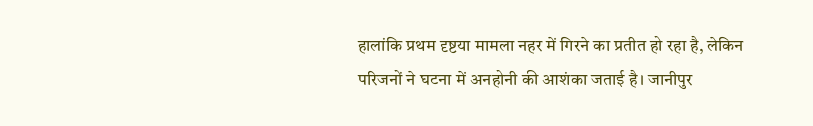हालांकि प्रथम दृष्टया मामला नहर में गिरने का प्रतीत हो रहा है, लेकिन परिजनों ने घटना में अनहोनी की आशंका जताई है। जानीपुर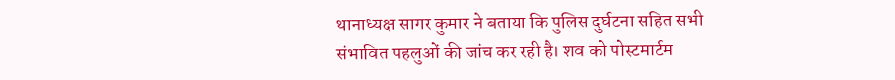थानाध्यक्ष सागर कुमार ने बताया कि पुलिस दुर्घटना सहित सभी संभावित पहलुओं की जांच कर रही है। शव को पोस्टमार्टम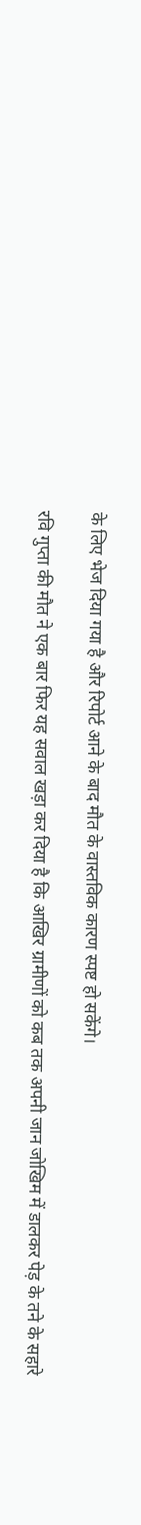के लिए भेज दिया गया है और रिपोर्ट आने के बाद मौत के वास्तविक कारण स्पष्ट हो सकेंगे।

रवि गुप्ता की मौत ने एक बार फिर यह सवाल खड़ा कर दिया है कि आखिर ग्रामीणों को कब तक अपनी जान जोखिम में डालकर पेड़ के तने के सहारे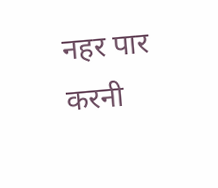नहर पार करनी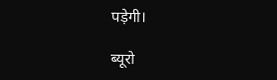पड़ेगी।

ब्यूरो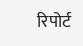रिपोर्ट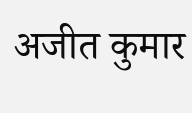अजीत कुमार